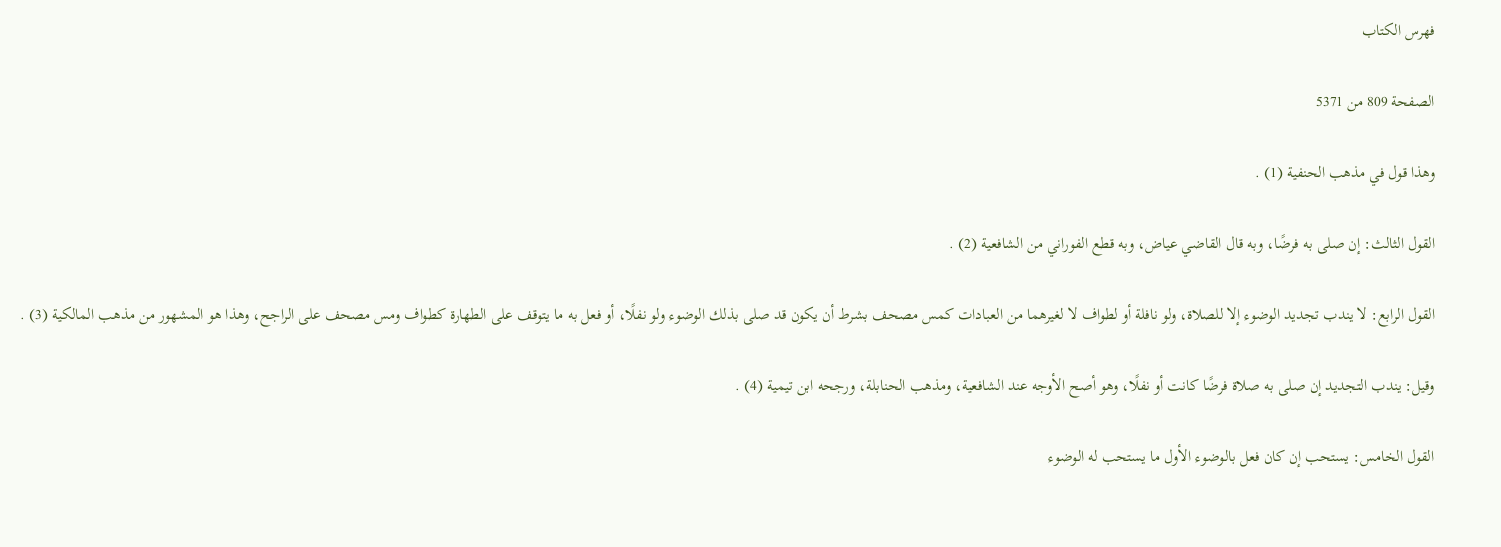فهرس الكتاب

الصفحة 809 من 5371

وهذا قول في مذهب الحنفية (1) .

القول الثالث: إن صلى به فرضًا، وبه قال القاضي عياض، وبه قطع الفوراني من الشافعية (2) .

القول الرابع: لا يندب تجديد الوضوء إلا للصلاة، ولو نافلة أو لطواف لا لغيرهما من العبادات كمس مصحف بشرط أن يكون قد صلى بذلك الوضوء ولو نفلًا، أو فعل به ما يتوقف على الطهارة كطواف ومس مصحف على الراجح، وهذا هو المشهور من مذهب المالكية (3) .

وقيل: يندب التجديد إن صلى به صلاة فرضًا كانت أو نفلًا، وهو أصح الأوجه عند الشافعية، ومذهب الحنابلة، ورجحه ابن تيمية (4) .

القول الخامس: يستحب إن كان فعل بالوضوء الأول ما يستحب له الوضوء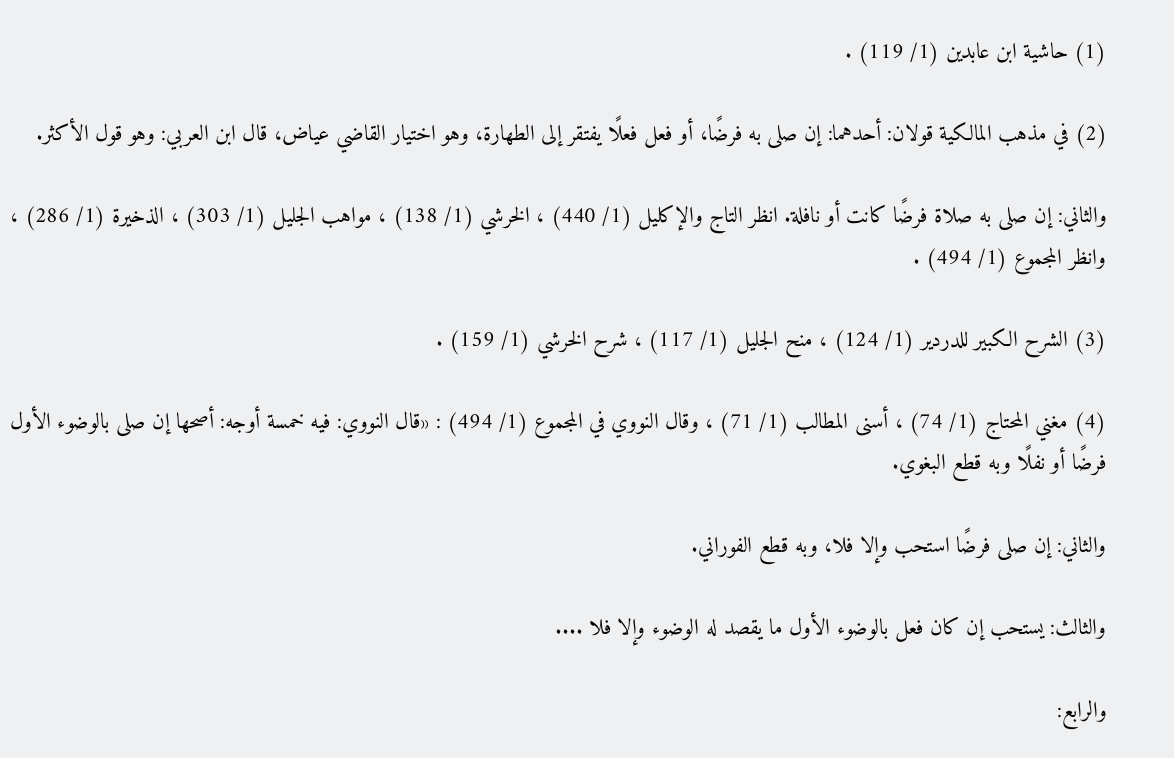(1) حاشية ابن عابدين (1/ 119) .

(2) في مذهب المالكية قولان: أحدهما: إن صلى به فرضًا، أو فعل فعلًا يفتقر إلى الطهارة، وهو اختيار القاضي عياض، قال ابن العربي: وهو قول الأكثر.

والثاني: إن صلى به صلاة فرضًا كانت أو نافلة. انظر التاج والإكليل (1/ 440) ، الخرشي (1/ 138) ، مواهب الجليل (1/ 303) ، الذخيرة (1/ 286) ، وانظر المجموع (1/ 494) .

(3) الشرح الكبير للدردير (1/ 124) ، منح الجليل (1/ 117) ، شرح الخرشي (1/ 159) .

(4) مغني المحتاج (1/ 74) ، أسنى المطالب (1/ 71) ، وقال النووي في المجموع (1/ 494) : «قال النووي: فيه خمسة أوجه: أصحها إن صلى بالوضوء الأول فرضًا أو نفلًا وبه قطع البغوي.

والثاني: إن صلى فرضًا استحب وإلا فلا، وبه قطع الفوراني.

والثالث: يستحب إن كان فعل بالوضوء الأول ما يقصد له الوضوء وإلا فلا ....

والرابع: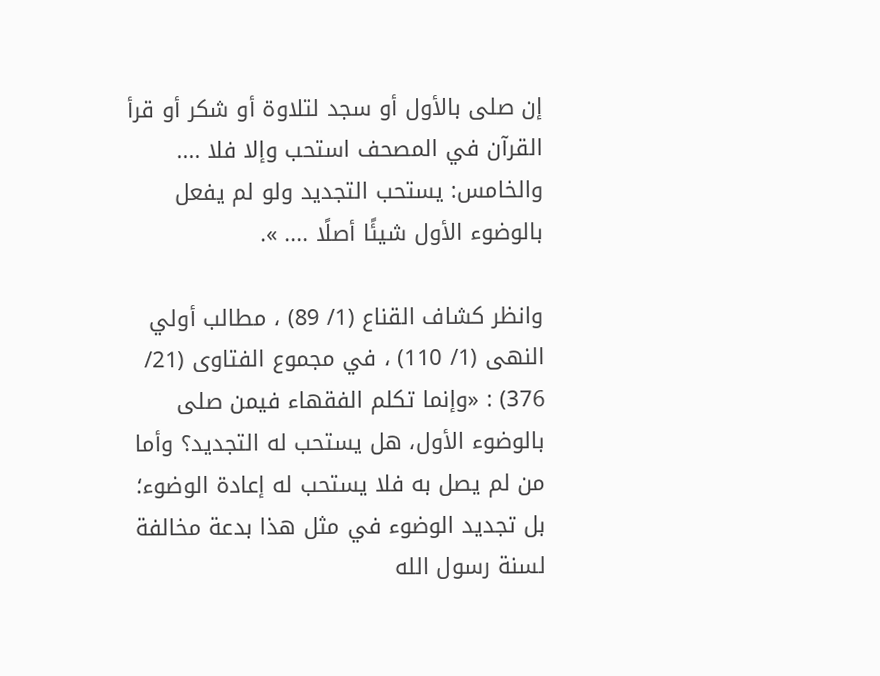إن صلى بالأول أو سجد لتلاوة أو شكر أو قرأ القرآن في المصحف استحب وإلا فلا .... والخامس: يستحب التجديد ولو لم يفعل بالوضوء الأول شيئًا أصلًا .... ».

وانظر كشاف القناع (1/ 89) ، مطالب أولي النهى (1/ 110) ، في مجموع الفتاوى (21/ 376) : «وإنما تكلم الفقهاء فيمن صلى بالوضوء الأول، هل يستحب له التجديد؟ وأما من لم يصل به فلا يستحب له إعادة الوضوء؛ بل تجديد الوضوء في مثل هذا بدعة مخالفة لسنة رسول الله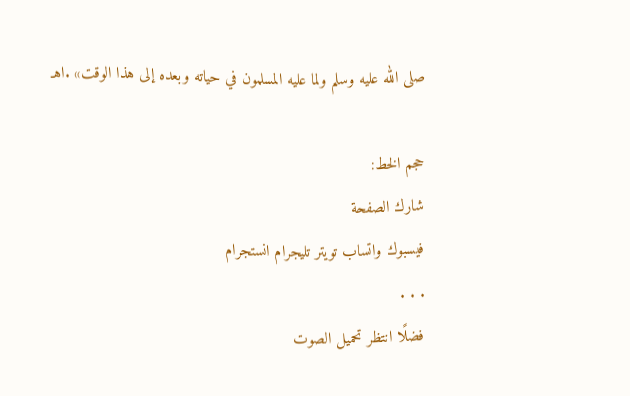صلى الله عليه وسلم ولما عليه المسلمون في حياته وبعده إلى هذا الوقت» .اهـ

حجم الخط:
شارك الصفحة
فيسبوك واتساب تويتر تليجرام انستجرام
. . .
فضلًا انتظر تحميل الصوت